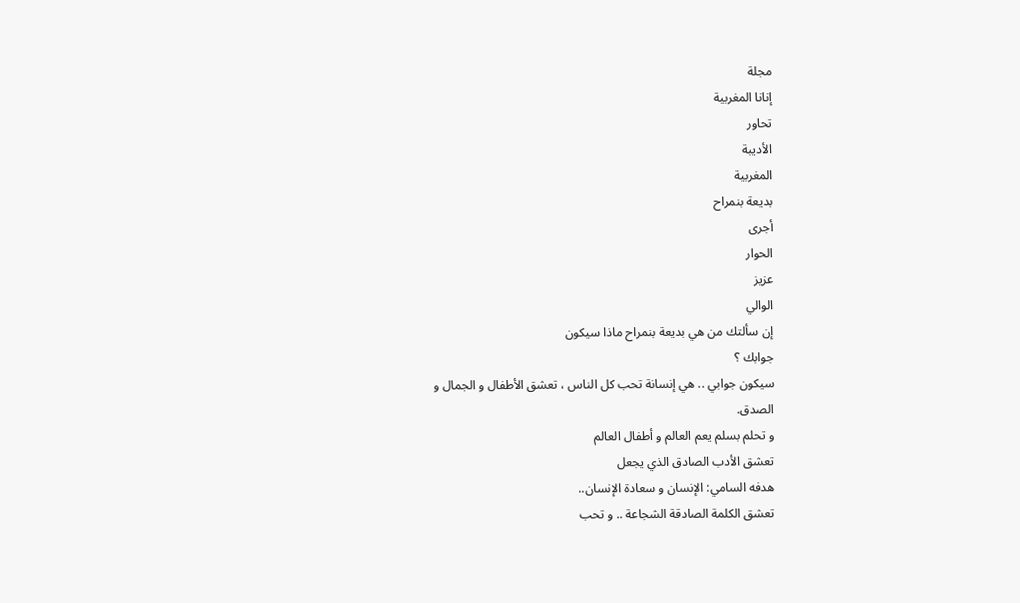مجلة
إنانا المغربية
تحاور
الأديبة
المغربية
بديعة بنمراح
أجرى
الحوار
عزيز
الوالي
إن سألتك من هي بديعة بنمراح ماذا سيكون
جوابك ؟
سيكون جوابي .. هي إنسانة تحب كل الناس ، تعشق الأطفال و الجمال و
الصدق.
و تحلم بسلم يعم العالم و أطفال العالم
تعشق الأدب الصادق الذي يجعل
هدفه السامي: الإنسان و سعادة الإنسان..
تعشق الكلمة الصادقة الشجاعة .. و تحب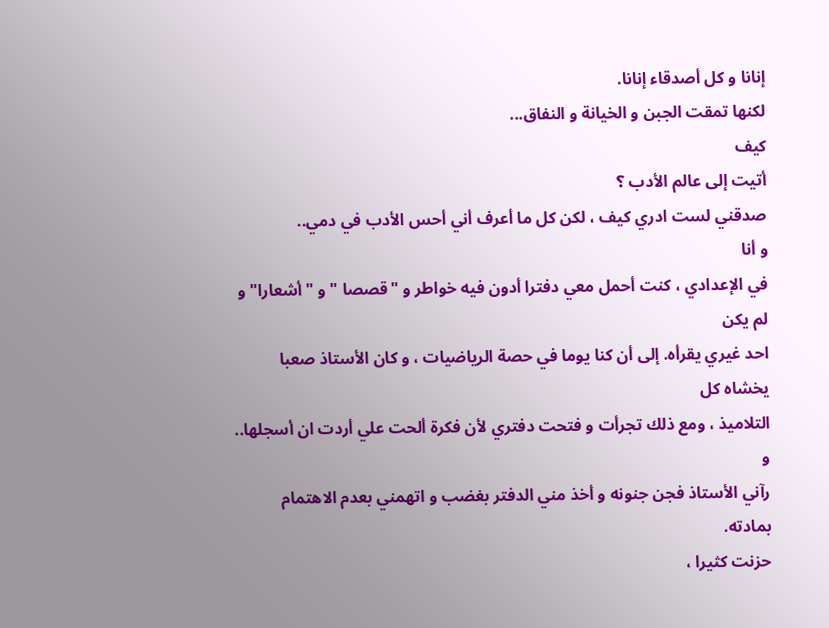إنانا و كل أصدقاء إنانا.
لكنها تمقت الجبن و الخيانة و النفاق...
كيف
أتيت إلى عالم الأدب ؟
صدقني لست ادري كيف ، لكن كل ما أعرف أني أحس الأدب في دمي..
و أنا
في الإعدادي ، كنت أحمل معي دفترا أدون فيه خواطر و "قصصا " و "أشعارا" و
لم يكن
احد غيري يقرأه. إلى أن كنا يوما في حصة الرياضيات ، و كان الأستاذ صعبا
يخشاه كل
التلاميذ ، ومع ذلك تجرأت و فتحت دفتري لأن فكرة ألحت علي أردت ان أسجلها..
و
رآني الأستاذ فجن جنونه و أخذ مني الدفتر بغضب و اتهمني بعدم الاهتمام
بمادته.
حزنت كثيرا ،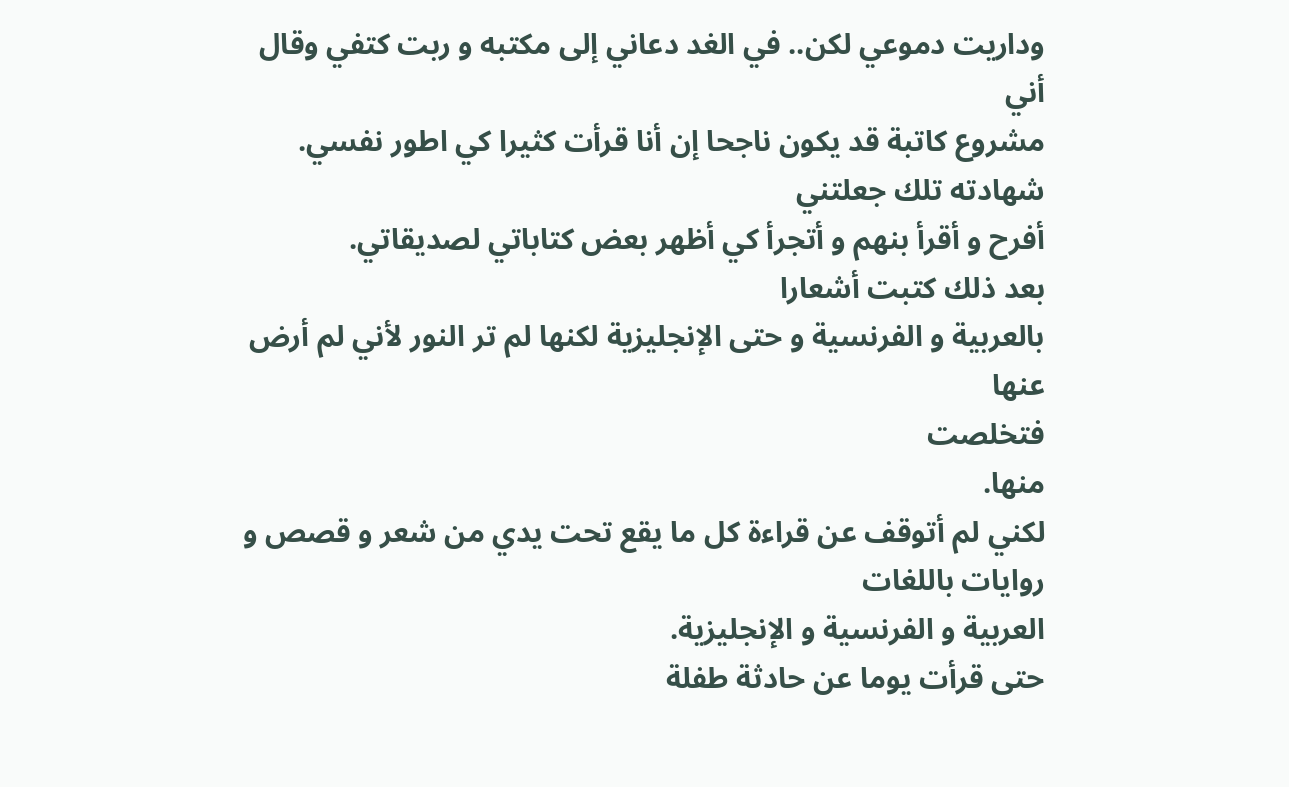وداريت دموعي لكن.. في الغد دعاني إلى مكتبه و ربت كتفي وقال
أني
مشروع كاتبة قد يكون ناجحا إن أنا قرأت كثيرا كي اطور نفسي.
شهادته تلك جعلتني
أفرح و أقرأ بنهم و أتجرأ كي أظهر بعض كتاباتي لصديقاتي.
بعد ذلك كتبت أشعارا
بالعربية و الفرنسية و حتى الإنجليزية لكنها لم تر النور لأني لم أرض عنها
فتخلصت
منها.
لكني لم أتوقف عن قراءة كل ما يقع تحت يدي من شعر و قصص و روايات باللغات
العربية و الفرنسية و الإنجليزية.
حتى قرأت يوما عن حادثة طفلة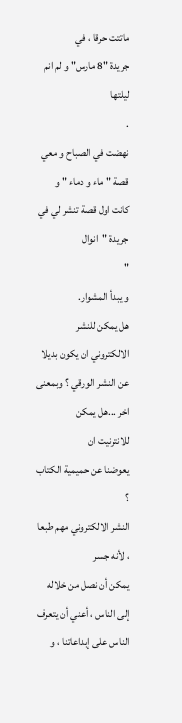ماتتت حرقا ، في
جريدة "8 مارس" و لم انم ليلتها
.
نهضت في الصباح و معي قصة " ماء و دماء " و
كانت اول قصة تنشر لي في جريدة "انوال
"
و يبدأ المشوار.
هل يمكن للنشر
الالكتروني ان يكون بديلا عن النشر الورقي ؟ وبمعنى اخر ...هل يمكن
للانترنيت ان
يعوضنا عن حميمية الكتاب ؟
النشر الالكتروني مهم طبعا ، لأنه جسر
يمكن أن نصل من خلاله إلى الناس ، أعني أن يتعرف الناس على إبداعاتنا ، و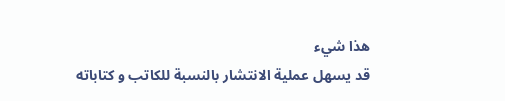هذا شيء
قد يسهل عملية الانتشار بالنسبة للكاتب و كتاباته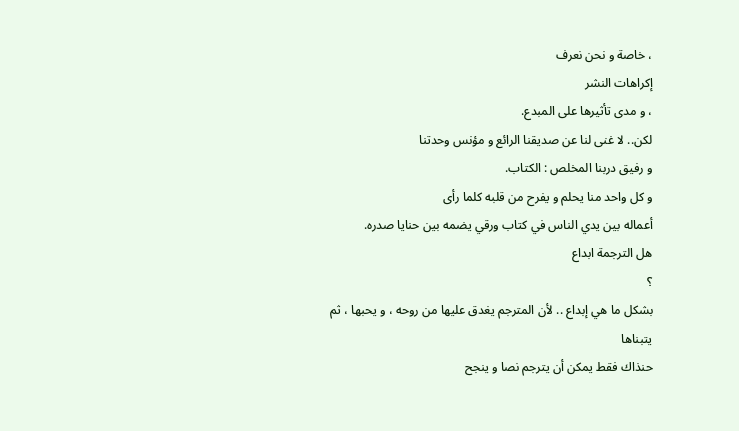، خاصة و نحن نعرف
إكراهات النشر
، و مدى تأثيرها على المبدع.
لكن.. لا غنى لنا عن صديقنا الرائع و مؤنس وحدتنا
و رفيق دربنا المخلص : الكتاب.
و كل واحد منا يحلم و يفرح من قلبه كلما رأى
أعماله بين يدي الناس في كتاب ورقي يضمه بين حنايا صدره.
هل الترجمة ابداع
؟
بشكل ما هي إبداع .. لأن المترجم يغدق عليها من روحه ، و يحبها ، ثم
يتبناها
حنذاك فقط يمكن أن يترجم نصا و ينجح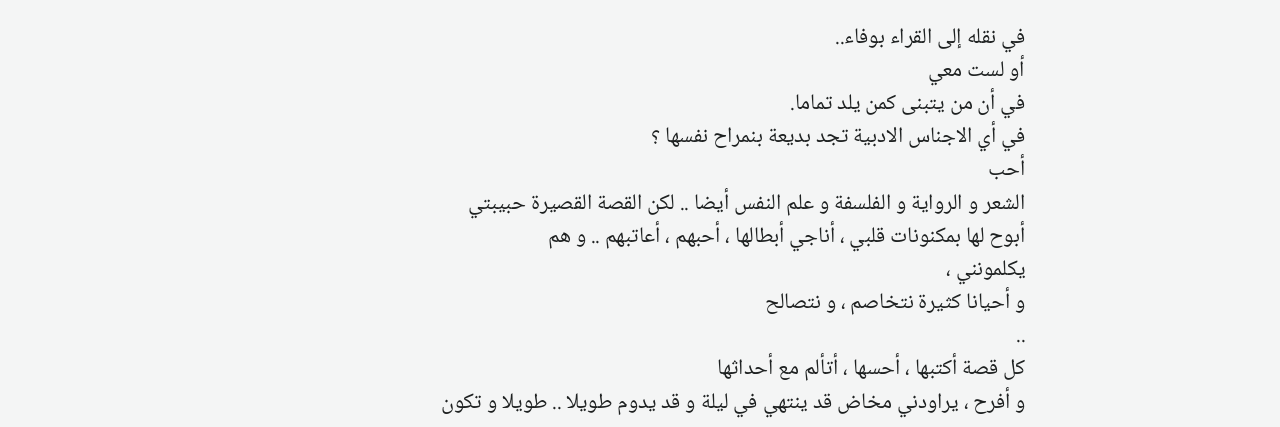في نقله إلى القراء بوفاء..
أو لست معي
في أن من يتبنى كمن يلد تماما.
في أي الاجناس الادبية تجد بديعة بنمراح نفسها ؟
أحب
الشعر و الرواية و الفلسفة و علم النفس أيضا .. لكن القصة القصيرة حبيبتي
أبوح لها بمكنونات قلبي ، أناجي أبطالها ، أحبهم ، أعاتبهم .. و هم
يكلمونني ،
و أحيانا كثيرة نتخاصم ، و نتصالح
..
كل قصة أكتبها ، أحسها ، أتألم مع أحداثها
و أفرح ، يراودني مخاض قد ينتهي في ليلة و قد يدوم طويلا .. طويلا و تكون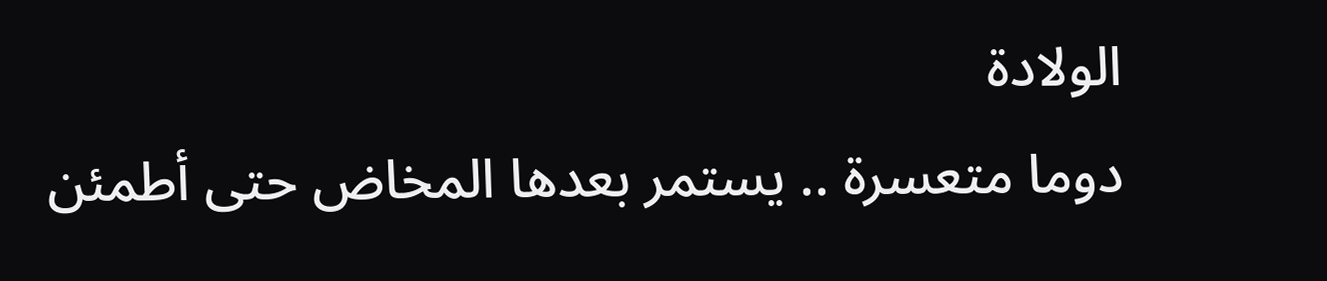الولادة
دوما متعسرة .. يستمر بعدها المخاض حتى أطمئن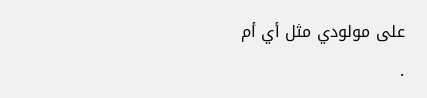على مولودي مثل أي أم
.